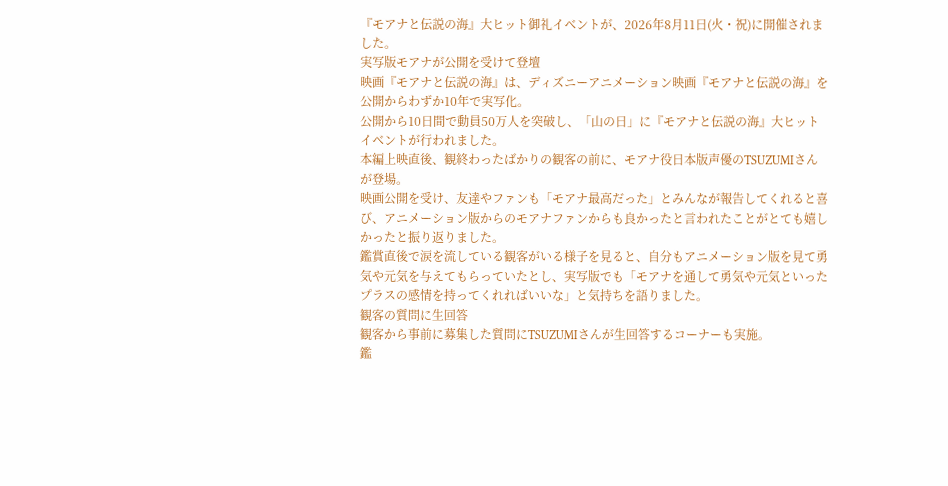『モアナと伝説の海』大ヒット御礼イベントが、2026年8月11日(火・祝)に開催されました。
実写版モアナが公開を受けて登壇
映画『モアナと伝説の海』は、ディズニーアニメーション映画『モアナと伝説の海』を公開からわずか10年で実写化。
公開から10日間で動員50万人を突破し、「山の日」に『モアナと伝説の海』大ヒットイベントが行われました。
本編上映直後、観終わったばかりの観客の前に、モアナ役日本版声優のTSUZUMIさんが登場。
映画公開を受け、友達やファンも「モアナ最高だった」とみんなが報告してくれると喜び、アニメーション版からのモアナファンからも良かったと言われたことがとても嬉しかったと振り返りました。
鑑賞直後で涙を流している観客がいる様子を見ると、自分もアニメーション版を見て勇気や元気を与えてもらっていたとし、実写版でも「モアナを通して勇気や元気といったプラスの感情を持ってくれればいいな」と気持ちを語りました。
観客の質問に生回答
観客から事前に募集した質問にTSUZUMIさんが生回答するコーナーも実施。
鑑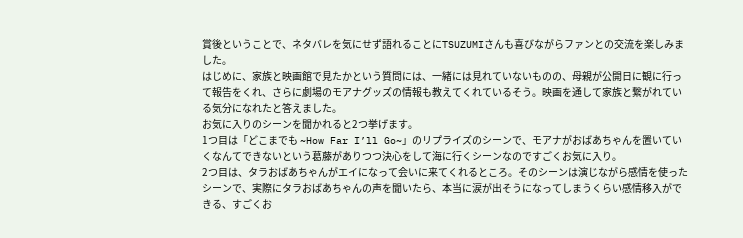賞後ということで、ネタバレを気にせず語れることにTSUZUMIさんも喜びながらファンとの交流を楽しみました。
はじめに、家族と映画館で見たかという質問には、一緒には見れていないものの、母親が公開日に観に行って報告をくれ、さらに劇場のモアナグッズの情報も教えてくれているそう。映画を通して家族と繋がれている気分になれたと答えました。
お気に入りのシーンを聞かれると2つ挙げます。
1つ目は「どこまでも ~How Far I’ll Go~」のリプライズのシーンで、モアナがおばあちゃんを置いていくなんてできないという葛藤がありつつ決心をして海に行くシーンなのですごくお気に入り。
2つ目は、タラおばあちゃんがエイになって会いに来てくれるところ。そのシーンは演じながら感情を使ったシーンで、実際にタラおばあちゃんの声を聞いたら、本当に涙が出そうになってしまうくらい感情移入ができる、すごくお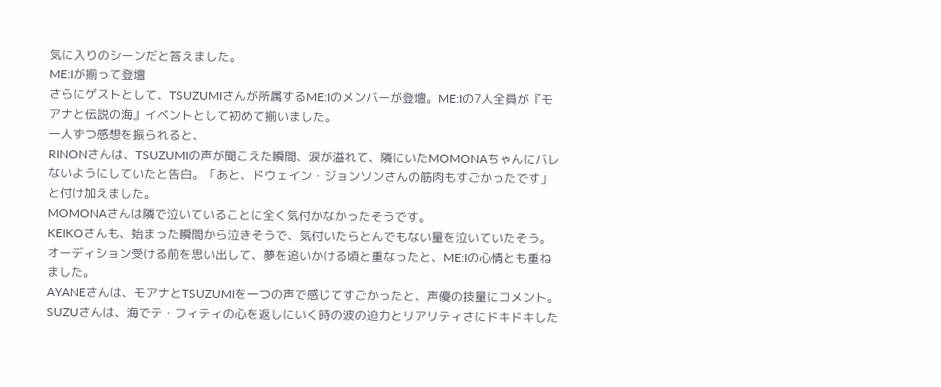気に入りのシーンだと答えました。
ME:Iが揃って登壇
さらにゲストとして、TSUZUMIさんが所属するME:Iのメンバーが登壇。ME:Iの7人全員が『モアナと伝説の海』イベントとして初めて揃いました。
一人ずつ感想を振られると、
RINONさんは、TSUZUMIの声が聞こえた瞬間、涙が溢れて、隣にいたMOMONAちゃんにバレないようにしていたと告白。「あと、ドウェイン・ジョンソンさんの筋肉もすごかったです」と付け加えました。
MOMONAさんは隣で泣いていることに全く気付かなかったそうです。
KEIKOさんも、始まった瞬間から泣きそうで、気付いたらとんでもない量を泣いていたそう。オーディション受ける前を思い出して、夢を追いかける頃と重なったと、ME:Iの心情とも重ねました。
AYANEさんは、モアナとTSUZUMIを一つの声で感じてすごかったと、声優の技量にコメント。
SUZUさんは、海でテ・フィティの心を返しにいく時の波の迫力とリアリティさにドキドキした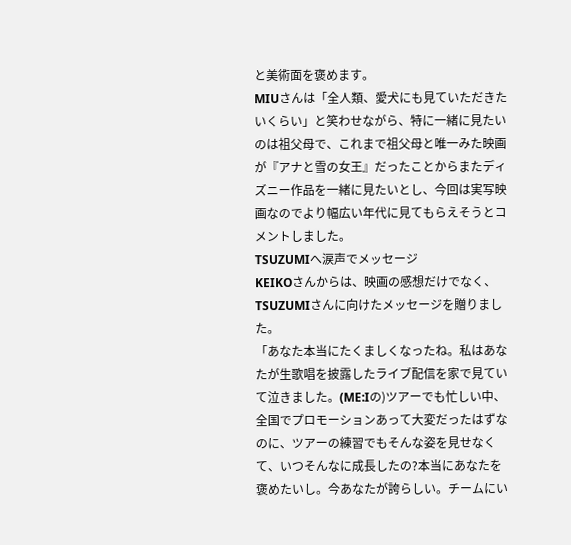と美術面を褒めます。
MIUさんは「全人類、愛犬にも見ていただきたいくらい」と笑わせながら、特に一緒に見たいのは祖父母で、これまで祖父母と唯一みた映画が『アナと雪の女王』だったことからまたディズニー作品を一緒に見たいとし、今回は実写映画なのでより幅広い年代に見てもらえそうとコメントしました。
TSUZUMIへ涙声でメッセージ
KEIKOさんからは、映画の感想だけでなく、TSUZUMIさんに向けたメッセージを贈りました。
「あなた本当にたくましくなったね。私はあなたが生歌唱を披露したライブ配信を家で見ていて泣きました。(ME:Iの)ツアーでも忙しい中、全国でプロモーションあって大変だったはずなのに、ツアーの練習でもそんな姿を見せなくて、いつそんなに成長したの?本当にあなたを褒めたいし。今あなたが誇らしい。チームにい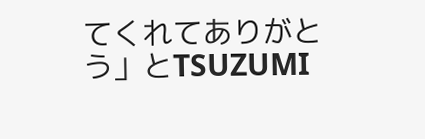てくれてありがとう」とTSUZUMI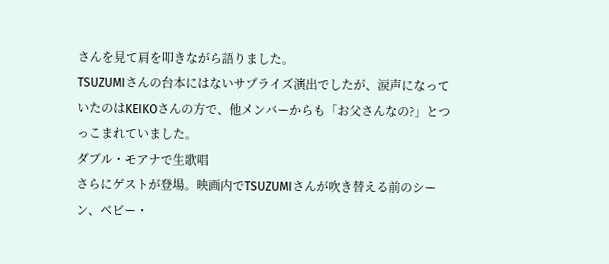さんを見て肩を叩きながら語りました。
TSUZUMIさんの台本にはないサプライズ演出でしたが、涙声になっていたのはKEIKOさんの方で、他メンバーからも「お父さんなの?」とつっこまれていました。
ダブル・モアナで生歌唱
さらにゲストが登場。映画内でTSUZUMIさんが吹き替える前のシーン、ベビー・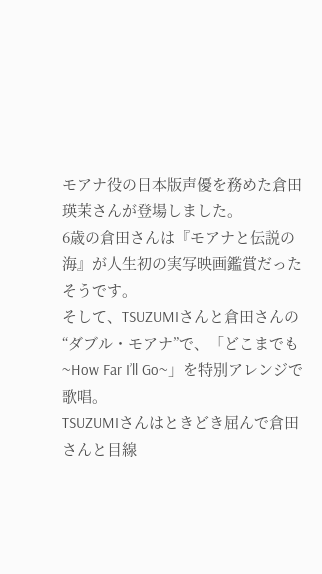モアナ役の日本版声優を務めた倉田瑛茉さんが登場しました。
6歳の倉田さんは『モアナと伝説の海』が人生初の実写映画鑑賞だったそうです。
そして、TSUZUMIさんと倉田さんの“ダブル・モアナ”で、「どこまでも ~How Far I’ll Go~」を特別アレンジで歌唱。
TSUZUMIさんはときどき屈んで倉田さんと目線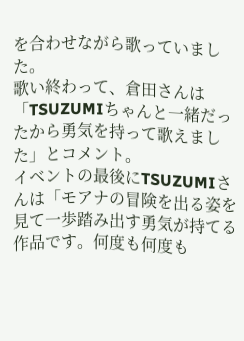を合わせながら歌っていました。
歌い終わって、倉田さんは「TSUZUMIちゃんと一緒だったから勇気を持って歌えました」とコメント。
イベントの最後にTSUZUMIさんは「モアナの冒険を出る姿を見て一歩踏み出す勇気が持てる作品です。何度も何度も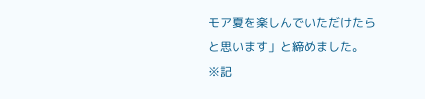モア夏を楽しんでいただけたらと思います」と締めました。
※記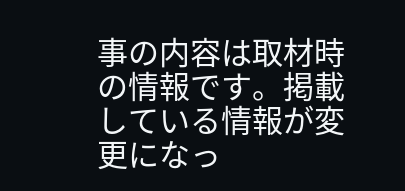事の内容は取材時の情報です。掲載している情報が変更になっ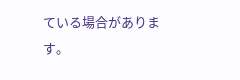ている場合があります。